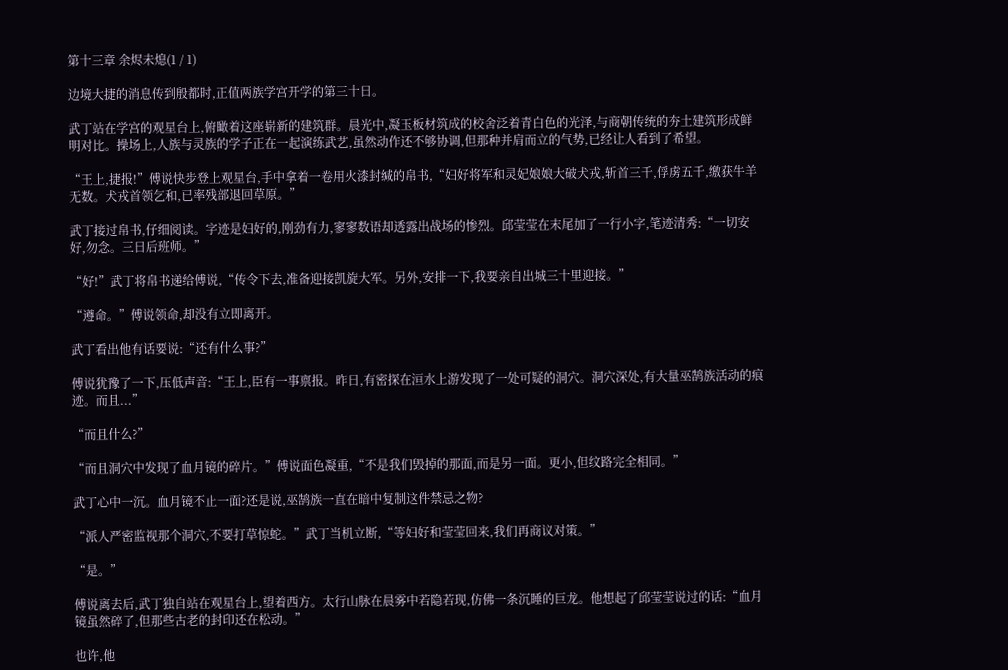第十三章 余烬未熄(1 / 1)

边境大捷的消息传到殷都时,正值两族学宫开学的第三十日。

武丁站在学宫的观星台上,俯瞰着这座崭新的建筑群。晨光中,凝玉板材筑成的校舍泛着青白色的光泽,与商朝传统的夯土建筑形成鲜明对比。操场上,人族与灵族的学子正在一起演练武艺,虽然动作还不够协调,但那种并肩而立的气势,已经让人看到了希望。

“王上,捷报!”傅说快步登上观星台,手中拿着一卷用火漆封缄的帛书,“妇好将军和灵妃娘娘大破犬戎,斩首三千,俘虏五千,缴获牛羊无数。犬戎首领乞和,已率残部退回草原。”

武丁接过帛书,仔细阅读。字迹是妇好的,刚劲有力,寥寥数语却透露出战场的惨烈。邱莹莹在末尾加了一行小字,笔迹清秀:“一切安好,勿念。三日后班师。”

“好!”武丁将帛书递给傅说,“传令下去,准备迎接凯旋大军。另外,安排一下,我要亲自出城三十里迎接。”

“遵命。”傅说领命,却没有立即离开。

武丁看出他有话要说:“还有什么事?”

傅说犹豫了一下,压低声音:“王上,臣有一事禀报。昨日,有密探在洹水上游发现了一处可疑的洞穴。洞穴深处,有大量巫鹄族活动的痕迹。而且...”

“而且什么?”

“而且洞穴中发现了血月镜的碎片。”傅说面色凝重,“不是我们毁掉的那面,而是另一面。更小,但纹路完全相同。”

武丁心中一沉。血月镜不止一面?还是说,巫鹄族一直在暗中复制这件禁忌之物?

“派人严密监视那个洞穴,不要打草惊蛇。”武丁当机立断,“等妇好和莹莹回来,我们再商议对策。”

“是。”

傅说离去后,武丁独自站在观星台上,望着西方。太行山脉在晨雾中若隐若现,仿佛一条沉睡的巨龙。他想起了邱莹莹说过的话:“血月镜虽然碎了,但那些古老的封印还在松动。”

也许,他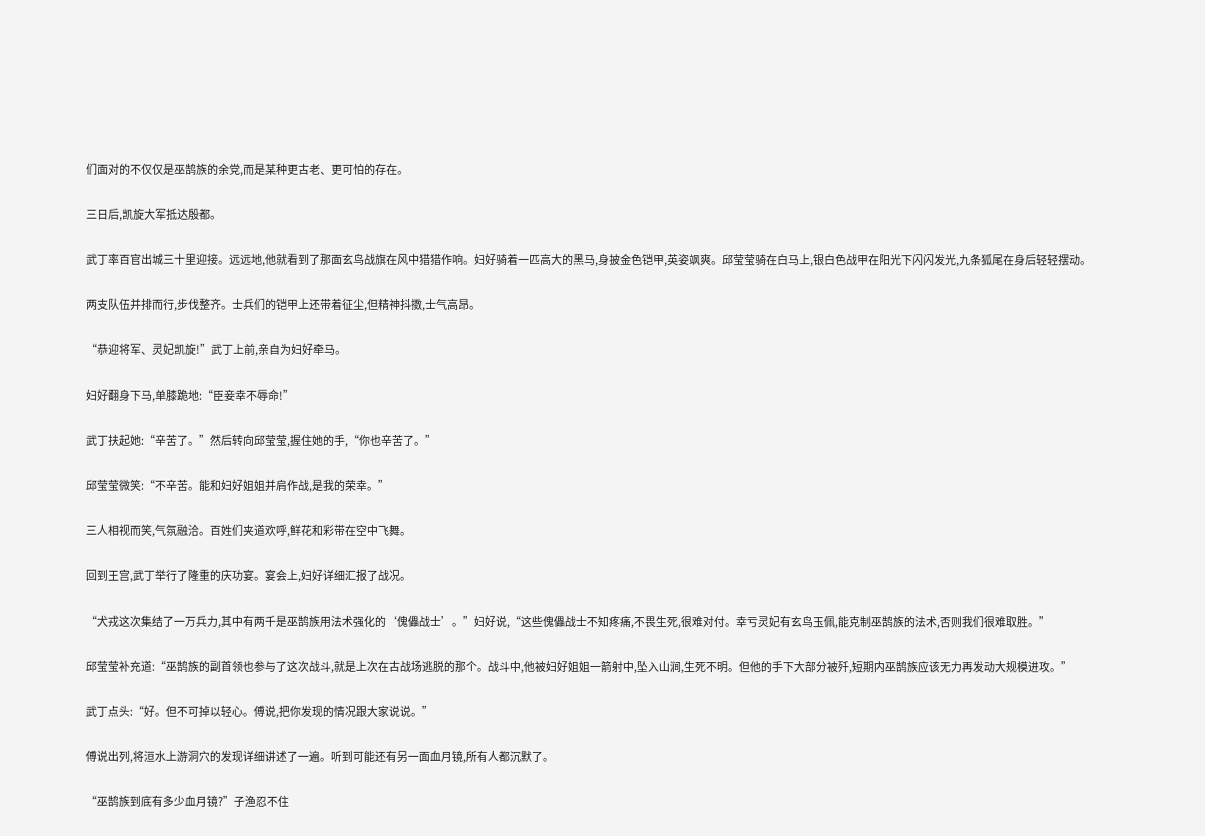们面对的不仅仅是巫鹄族的余党,而是某种更古老、更可怕的存在。

三日后,凯旋大军抵达殷都。

武丁率百官出城三十里迎接。远远地,他就看到了那面玄鸟战旗在风中猎猎作响。妇好骑着一匹高大的黑马,身披金色铠甲,英姿飒爽。邱莹莹骑在白马上,银白色战甲在阳光下闪闪发光,九条狐尾在身后轻轻摆动。

两支队伍并排而行,步伐整齐。士兵们的铠甲上还带着征尘,但精神抖擞,士气高昂。

“恭迎将军、灵妃凯旋!”武丁上前,亲自为妇好牵马。

妇好翻身下马,单膝跪地:“臣妾幸不辱命!”

武丁扶起她:“辛苦了。”然后转向邱莹莹,握住她的手,“你也辛苦了。”

邱莹莹微笑:“不辛苦。能和妇好姐姐并肩作战,是我的荣幸。”

三人相视而笑,气氛融洽。百姓们夹道欢呼,鲜花和彩带在空中飞舞。

回到王宫,武丁举行了隆重的庆功宴。宴会上,妇好详细汇报了战况。

“犬戎这次集结了一万兵力,其中有两千是巫鹄族用法术强化的‘傀儡战士’。”妇好说,“这些傀儡战士不知疼痛,不畏生死,很难对付。幸亏灵妃有玄鸟玉佩,能克制巫鹄族的法术,否则我们很难取胜。”

邱莹莹补充道:“巫鹄族的副首领也参与了这次战斗,就是上次在古战场逃脱的那个。战斗中,他被妇好姐姐一箭射中,坠入山涧,生死不明。但他的手下大部分被歼,短期内巫鹄族应该无力再发动大规模进攻。”

武丁点头:“好。但不可掉以轻心。傅说,把你发现的情况跟大家说说。”

傅说出列,将洹水上游洞穴的发现详细讲述了一遍。听到可能还有另一面血月镜,所有人都沉默了。

“巫鹄族到底有多少血月镜?”子渔忍不住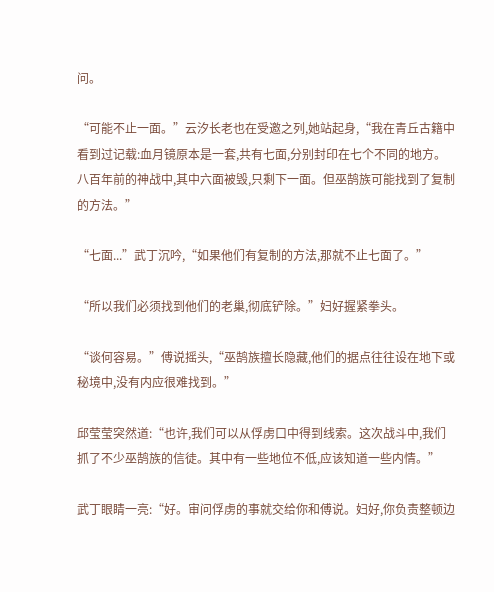问。

“可能不止一面。”云汐长老也在受邀之列,她站起身,“我在青丘古籍中看到过记载:血月镜原本是一套,共有七面,分别封印在七个不同的地方。八百年前的神战中,其中六面被毁,只剩下一面。但巫鹄族可能找到了复制的方法。”

“七面...”武丁沉吟,“如果他们有复制的方法,那就不止七面了。”

“所以我们必须找到他们的老巢,彻底铲除。”妇好握紧拳头。

“谈何容易。”傅说摇头,“巫鹄族擅长隐藏,他们的据点往往设在地下或秘境中,没有内应很难找到。”

邱莹莹突然道:“也许,我们可以从俘虏口中得到线索。这次战斗中,我们抓了不少巫鹄族的信徒。其中有一些地位不低,应该知道一些内情。”

武丁眼睛一亮:“好。审问俘虏的事就交给你和傅说。妇好,你负责整顿边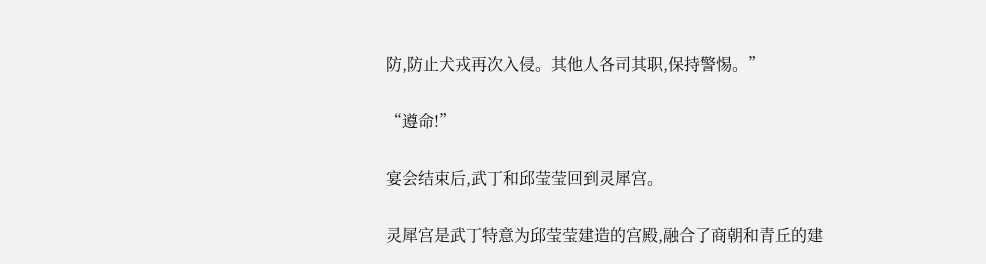防,防止犬戎再次入侵。其他人各司其职,保持警惕。”

“遵命!”

宴会结束后,武丁和邱莹莹回到灵犀宫。

灵犀宫是武丁特意为邱莹莹建造的宫殿,融合了商朝和青丘的建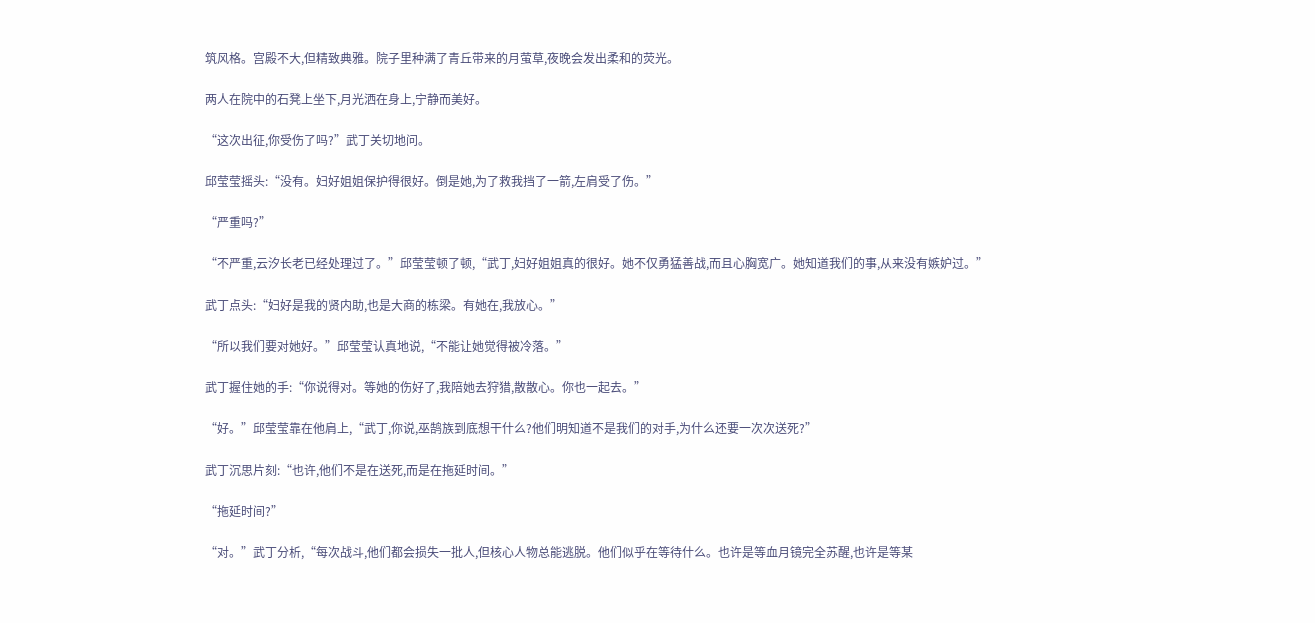筑风格。宫殿不大,但精致典雅。院子里种满了青丘带来的月萤草,夜晚会发出柔和的荧光。

两人在院中的石凳上坐下,月光洒在身上,宁静而美好。

“这次出征,你受伤了吗?”武丁关切地问。

邱莹莹摇头:“没有。妇好姐姐保护得很好。倒是她,为了救我挡了一箭,左肩受了伤。”

“严重吗?”

“不严重,云汐长老已经处理过了。”邱莹莹顿了顿,“武丁,妇好姐姐真的很好。她不仅勇猛善战,而且心胸宽广。她知道我们的事,从来没有嫉妒过。”

武丁点头:“妇好是我的贤内助,也是大商的栋梁。有她在,我放心。”

“所以我们要对她好。”邱莹莹认真地说,“不能让她觉得被冷落。”

武丁握住她的手:“你说得对。等她的伤好了,我陪她去狩猎,散散心。你也一起去。”

“好。”邱莹莹靠在他肩上,“武丁,你说,巫鹄族到底想干什么?他们明知道不是我们的对手,为什么还要一次次送死?”

武丁沉思片刻:“也许,他们不是在送死,而是在拖延时间。”

“拖延时间?”

“对。”武丁分析,“每次战斗,他们都会损失一批人,但核心人物总能逃脱。他们似乎在等待什么。也许是等血月镜完全苏醒,也许是等某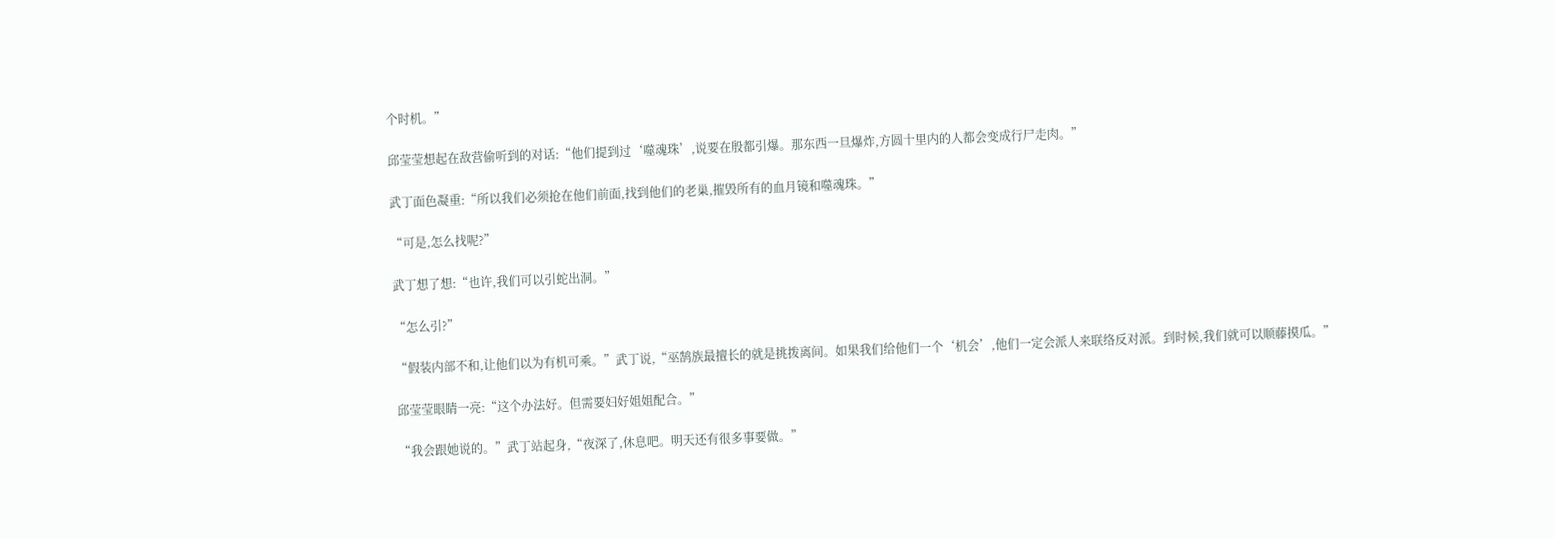个时机。”

邱莹莹想起在敌营偷听到的对话:“他们提到过‘噬魂珠’,说要在殷都引爆。那东西一旦爆炸,方圆十里内的人都会变成行尸走肉。”

武丁面色凝重:“所以我们必须抢在他们前面,找到他们的老巢,摧毁所有的血月镜和噬魂珠。”

“可是,怎么找呢?”

武丁想了想:“也许,我们可以引蛇出洞。”

“怎么引?”

“假装内部不和,让他们以为有机可乘。”武丁说,“巫鹄族最擅长的就是挑拨离间。如果我们给他们一个‘机会’,他们一定会派人来联络反对派。到时候,我们就可以顺藤摸瓜。”

邱莹莹眼睛一亮:“这个办法好。但需要妇好姐姐配合。”

“我会跟她说的。”武丁站起身,“夜深了,休息吧。明天还有很多事要做。”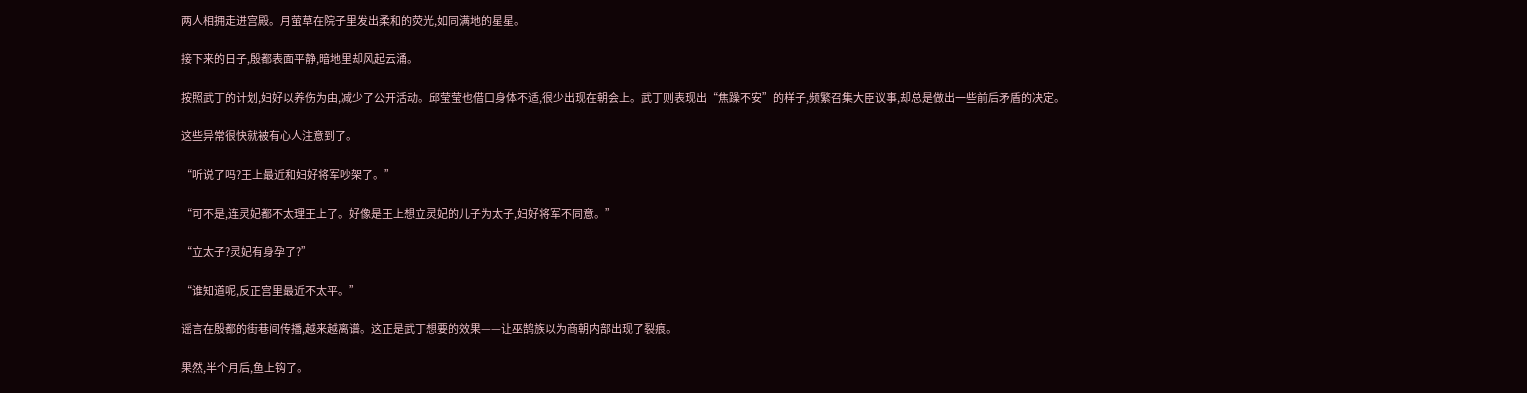两人相拥走进宫殿。月萤草在院子里发出柔和的荧光,如同满地的星星。

接下来的日子,殷都表面平静,暗地里却风起云涌。

按照武丁的计划,妇好以养伤为由,减少了公开活动。邱莹莹也借口身体不适,很少出现在朝会上。武丁则表现出“焦躁不安”的样子,频繁召集大臣议事,却总是做出一些前后矛盾的决定。

这些异常很快就被有心人注意到了。

“听说了吗?王上最近和妇好将军吵架了。”

“可不是,连灵妃都不太理王上了。好像是王上想立灵妃的儿子为太子,妇好将军不同意。”

“立太子?灵妃有身孕了?”

“谁知道呢,反正宫里最近不太平。”

谣言在殷都的街巷间传播,越来越离谱。这正是武丁想要的效果——让巫鹄族以为商朝内部出现了裂痕。

果然,半个月后,鱼上钩了。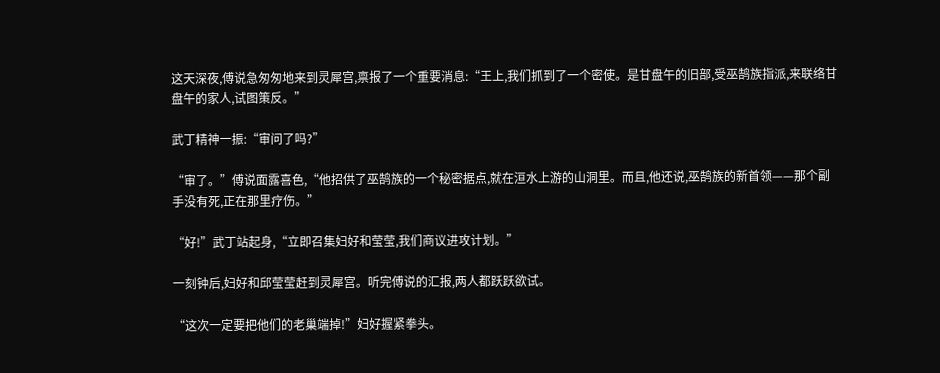这天深夜,傅说急匆匆地来到灵犀宫,禀报了一个重要消息:“王上,我们抓到了一个密使。是甘盘午的旧部,受巫鹄族指派,来联络甘盘午的家人,试图策反。”

武丁精神一振:“审问了吗?”

“审了。”傅说面露喜色,“他招供了巫鹄族的一个秘密据点,就在洹水上游的山洞里。而且,他还说,巫鹄族的新首领——那个副手没有死,正在那里疗伤。”

“好!”武丁站起身,“立即召集妇好和莹莹,我们商议进攻计划。”

一刻钟后,妇好和邱莹莹赶到灵犀宫。听完傅说的汇报,两人都跃跃欲试。

“这次一定要把他们的老巢端掉!”妇好握紧拳头。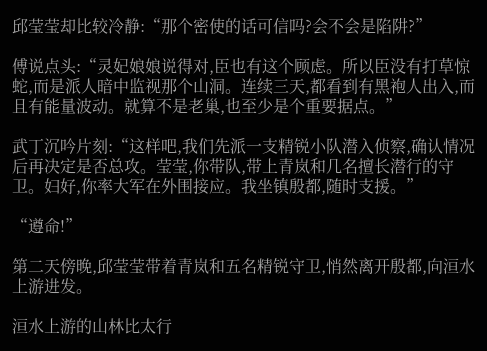邱莹莹却比较冷静:“那个密使的话可信吗?会不会是陷阱?”

傅说点头:“灵妃娘娘说得对,臣也有这个顾虑。所以臣没有打草惊蛇,而是派人暗中监视那个山洞。连续三天,都看到有黑袍人出入,而且有能量波动。就算不是老巢,也至少是个重要据点。”

武丁沉吟片刻:“这样吧,我们先派一支精锐小队潜入侦察,确认情况后再决定是否总攻。莹莹,你带队,带上青岚和几名擅长潜行的守卫。妇好,你率大军在外围接应。我坐镇殷都,随时支援。”

“遵命!”

第二天傍晚,邱莹莹带着青岚和五名精锐守卫,悄然离开殷都,向洹水上游进发。

洹水上游的山林比太行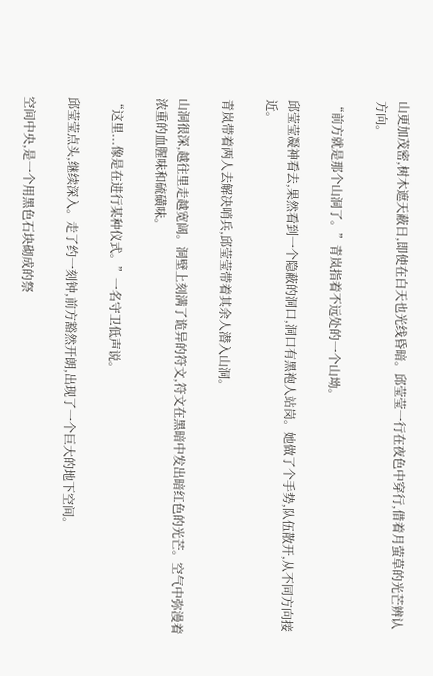山更加茂密,树木遮天蔽日,即使在白天也光线昏暗。邱莹莹一行在夜色中穿行,借着月萤草的光芒辨认方向。

“前方就是那个山洞了。”青岚指着不远处的一个山坳。

邱莹莹凝神看去,果然看到一个隐蔽的洞口,洞口有黑袍人站岗。她做了个手势,队伍散开,从不同方向接近。

青岚带着两人去解决哨兵,邱莹莹带着其余人潜入山洞。

山洞很深,越往里走越宽阔。洞壁上刻满了诡异的符文,符文在黑暗中发出暗红色的光芒。空气中弥漫着浓重的血腥味和硫磺味。

“这里...像是在进行某种仪式。”一名守卫低声说。

邱莹莹点头,继续深入。走了约一刻钟,前方豁然开朗,出现了一个巨大的地下空间。

空间中央,是一个用黑色石块砌成的祭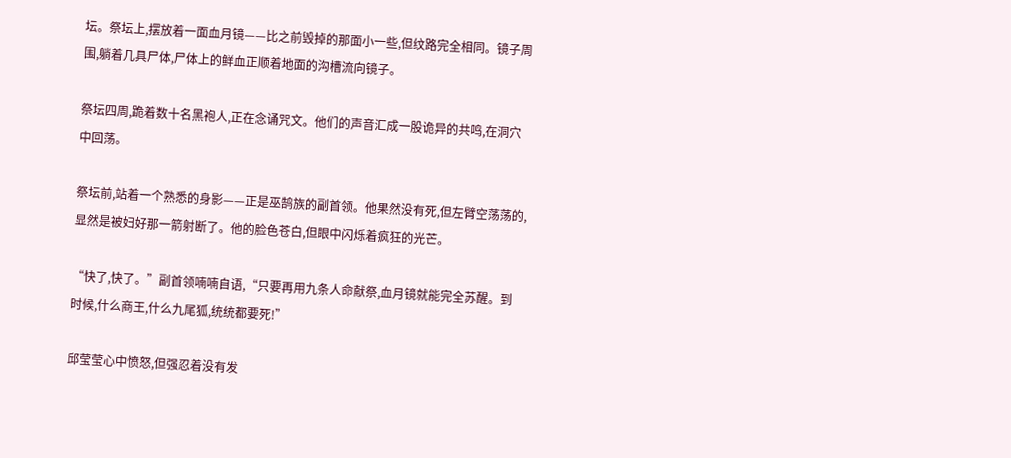坛。祭坛上,摆放着一面血月镜——比之前毁掉的那面小一些,但纹路完全相同。镜子周围,躺着几具尸体,尸体上的鲜血正顺着地面的沟槽流向镜子。

祭坛四周,跪着数十名黑袍人,正在念诵咒文。他们的声音汇成一股诡异的共鸣,在洞穴中回荡。

祭坛前,站着一个熟悉的身影——正是巫鹄族的副首领。他果然没有死,但左臂空荡荡的,显然是被妇好那一箭射断了。他的脸色苍白,但眼中闪烁着疯狂的光芒。

“快了,快了。”副首领喃喃自语,“只要再用九条人命献祭,血月镜就能完全苏醒。到时候,什么商王,什么九尾狐,统统都要死!”

邱莹莹心中愤怒,但强忍着没有发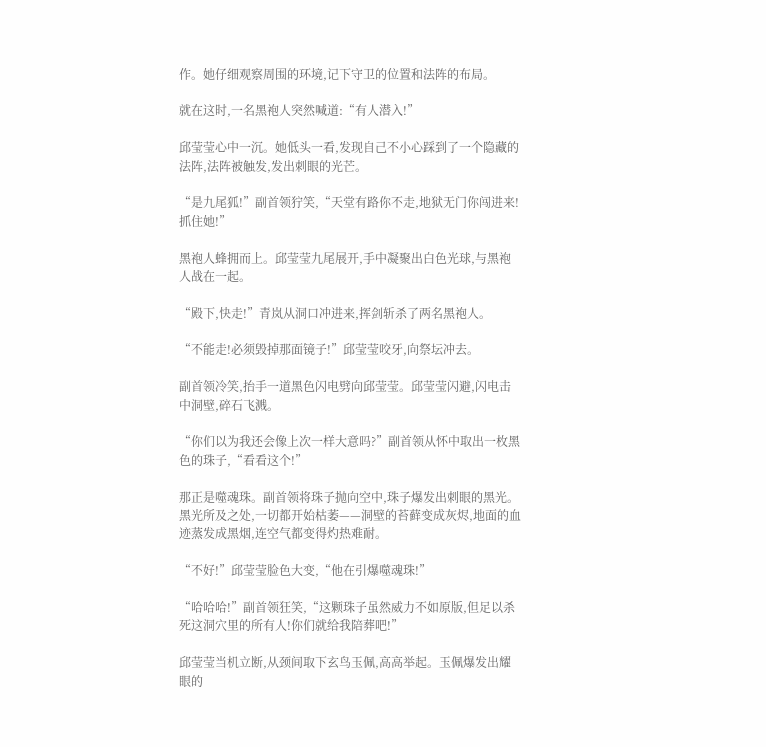作。她仔细观察周围的环境,记下守卫的位置和法阵的布局。

就在这时,一名黑袍人突然喊道:“有人潜入!”

邱莹莹心中一沉。她低头一看,发现自己不小心踩到了一个隐藏的法阵,法阵被触发,发出刺眼的光芒。

“是九尾狐!”副首领狞笑,“天堂有路你不走,地狱无门你闯进来!抓住她!”

黑袍人蜂拥而上。邱莹莹九尾展开,手中凝聚出白色光球,与黑袍人战在一起。

“殿下,快走!”青岚从洞口冲进来,挥剑斩杀了两名黑袍人。

“不能走!必须毁掉那面镜子!”邱莹莹咬牙,向祭坛冲去。

副首领冷笑,抬手一道黑色闪电劈向邱莹莹。邱莹莹闪避,闪电击中洞壁,碎石飞溅。

“你们以为我还会像上次一样大意吗?”副首领从怀中取出一枚黑色的珠子,“看看这个!”

那正是噬魂珠。副首领将珠子抛向空中,珠子爆发出刺眼的黑光。黑光所及之处,一切都开始枯萎——洞壁的苔藓变成灰烬,地面的血迹蒸发成黑烟,连空气都变得灼热难耐。

“不好!”邱莹莹脸色大变,“他在引爆噬魂珠!”

“哈哈哈!”副首领狂笑,“这颗珠子虽然威力不如原版,但足以杀死这洞穴里的所有人!你们就给我陪葬吧!”

邱莹莹当机立断,从颈间取下玄鸟玉佩,高高举起。玉佩爆发出耀眼的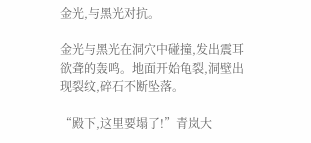金光,与黑光对抗。

金光与黑光在洞穴中碰撞,发出震耳欲聋的轰鸣。地面开始龟裂,洞壁出现裂纹,碎石不断坠落。

“殿下,这里要塌了!”青岚大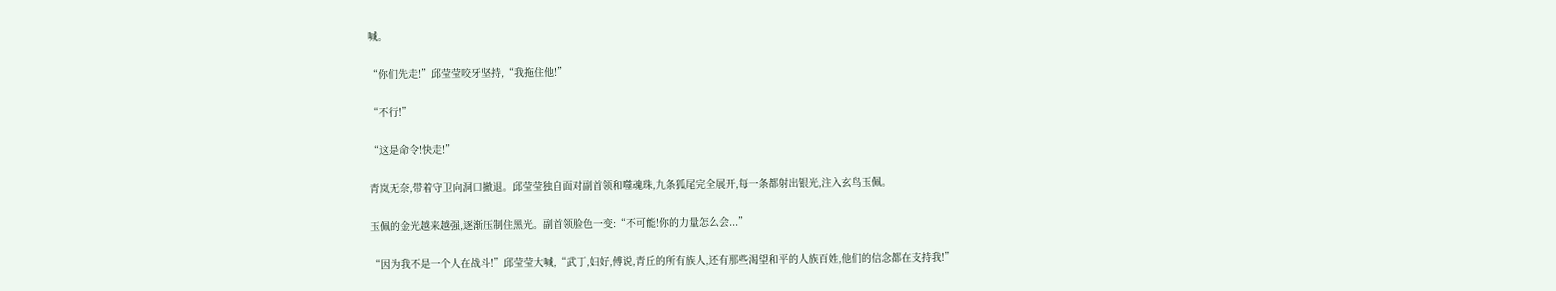喊。

“你们先走!”邱莹莹咬牙坚持,“我拖住他!”

“不行!”

“这是命令!快走!”

青岚无奈,带着守卫向洞口撤退。邱莹莹独自面对副首领和噬魂珠,九条狐尾完全展开,每一条都射出银光,注入玄鸟玉佩。

玉佩的金光越来越强,逐渐压制住黑光。副首领脸色一变:“不可能!你的力量怎么会...”

“因为我不是一个人在战斗!”邱莹莹大喊,“武丁,妇好,傅说,青丘的所有族人,还有那些渴望和平的人族百姓,他们的信念都在支持我!”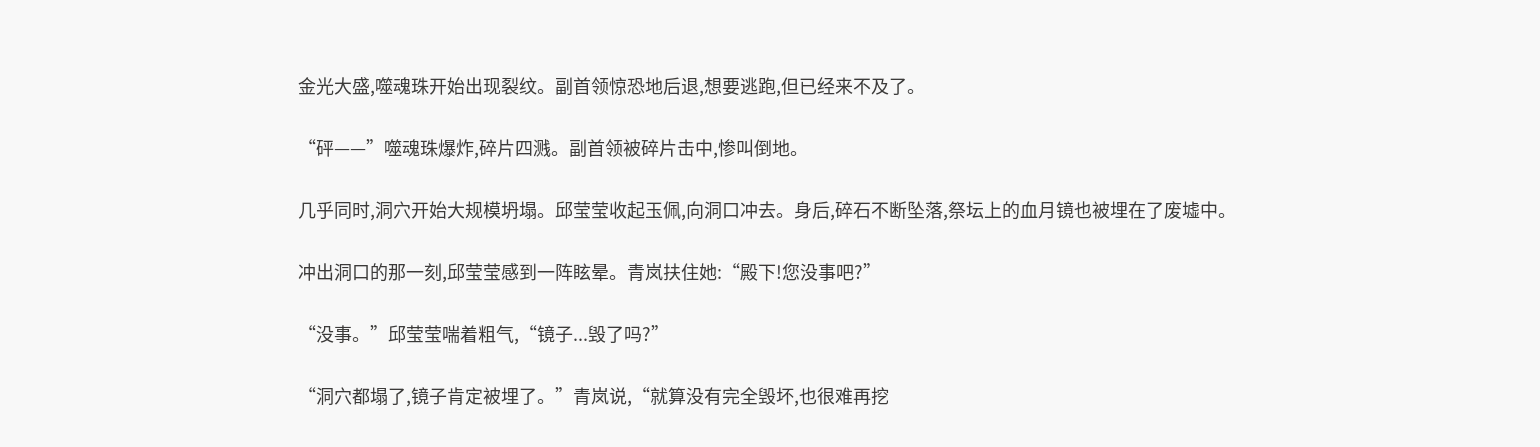金光大盛,噬魂珠开始出现裂纹。副首领惊恐地后退,想要逃跑,但已经来不及了。

“砰——”噬魂珠爆炸,碎片四溅。副首领被碎片击中,惨叫倒地。

几乎同时,洞穴开始大规模坍塌。邱莹莹收起玉佩,向洞口冲去。身后,碎石不断坠落,祭坛上的血月镜也被埋在了废墟中。

冲出洞口的那一刻,邱莹莹感到一阵眩晕。青岚扶住她:“殿下!您没事吧?”

“没事。”邱莹莹喘着粗气,“镜子...毁了吗?”

“洞穴都塌了,镜子肯定被埋了。”青岚说,“就算没有完全毁坏,也很难再挖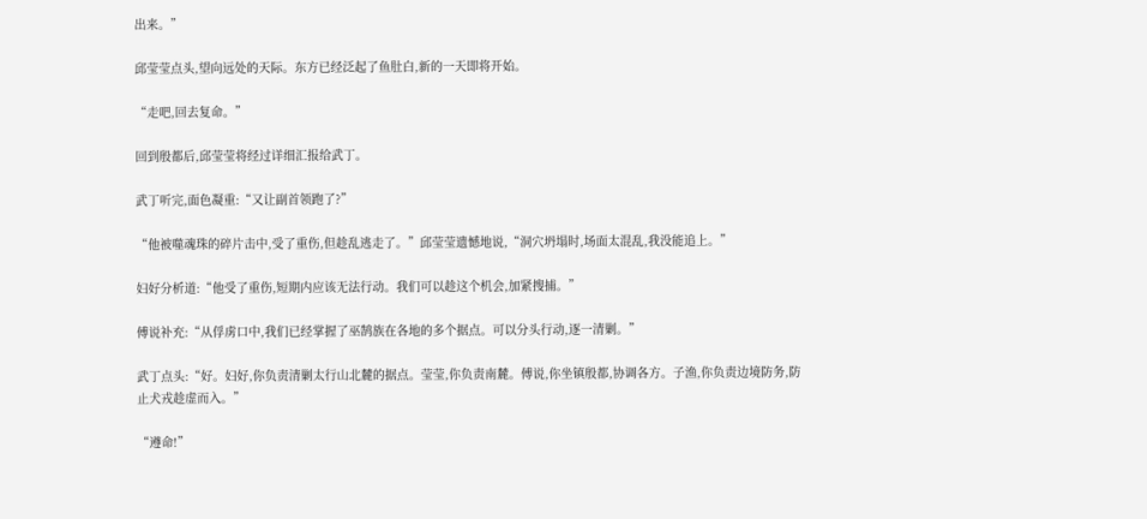出来。”

邱莹莹点头,望向远处的天际。东方已经泛起了鱼肚白,新的一天即将开始。

“走吧,回去复命。”

回到殷都后,邱莹莹将经过详细汇报给武丁。

武丁听完,面色凝重:“又让副首领跑了?”

“他被噬魂珠的碎片击中,受了重伤,但趁乱逃走了。”邱莹莹遗憾地说,“洞穴坍塌时,场面太混乱,我没能追上。”

妇好分析道:“他受了重伤,短期内应该无法行动。我们可以趁这个机会,加紧搜捕。”

傅说补充:“从俘虏口中,我们已经掌握了巫鹄族在各地的多个据点。可以分头行动,逐一清剿。”

武丁点头:“好。妇好,你负责清剿太行山北麓的据点。莹莹,你负责南麓。傅说,你坐镇殷都,协调各方。子渔,你负责边境防务,防止犬戎趁虚而入。”

“遵命!”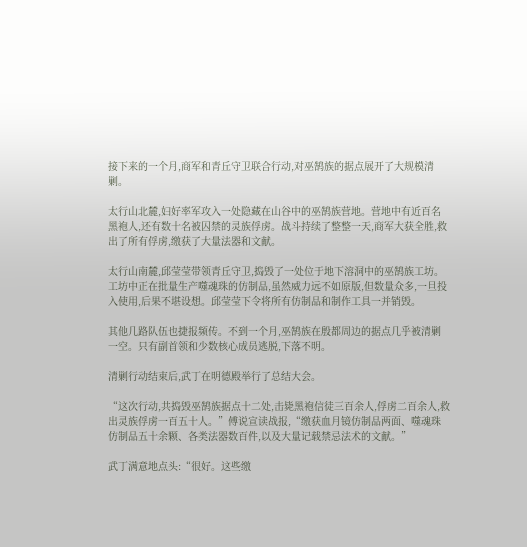接下来的一个月,商军和青丘守卫联合行动,对巫鹄族的据点展开了大规模清剿。

太行山北麓,妇好率军攻入一处隐藏在山谷中的巫鹄族营地。营地中有近百名黑袍人,还有数十名被囚禁的灵族俘虏。战斗持续了整整一天,商军大获全胜,救出了所有俘虏,缴获了大量法器和文献。

太行山南麓,邱莹莹带领青丘守卫,捣毁了一处位于地下溶洞中的巫鹄族工坊。工坊中正在批量生产噬魂珠的仿制品,虽然威力远不如原版,但数量众多,一旦投入使用,后果不堪设想。邱莹莹下令将所有仿制品和制作工具一并销毁。

其他几路队伍也捷报频传。不到一个月,巫鹄族在殷都周边的据点几乎被清剿一空。只有副首领和少数核心成员逃脱,下落不明。

清剿行动结束后,武丁在明德殿举行了总结大会。

“这次行动,共捣毁巫鹄族据点十二处,击毙黑袍信徒三百余人,俘虏二百余人,救出灵族俘虏一百五十人。”傅说宣读战报,“缴获血月镜仿制品两面、噬魂珠仿制品五十余颗、各类法器数百件,以及大量记载禁忌法术的文献。”

武丁满意地点头:“很好。这些缴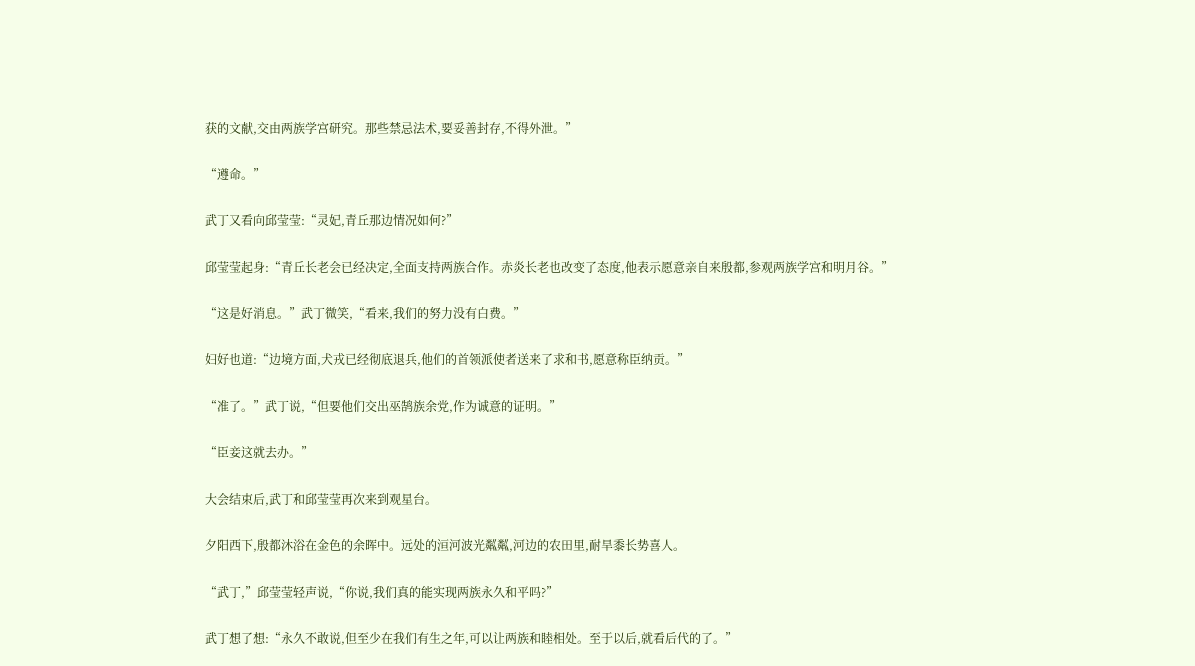获的文献,交由两族学宫研究。那些禁忌法术,要妥善封存,不得外泄。”

“遵命。”

武丁又看向邱莹莹:“灵妃,青丘那边情况如何?”

邱莹莹起身:“青丘长老会已经决定,全面支持两族合作。赤炎长老也改变了态度,他表示愿意亲自来殷都,参观两族学宫和明月谷。”

“这是好消息。”武丁微笑,“看来,我们的努力没有白费。”

妇好也道:“边境方面,犬戎已经彻底退兵,他们的首领派使者送来了求和书,愿意称臣纳贡。”

“准了。”武丁说,“但要他们交出巫鹄族余党,作为诚意的证明。”

“臣妾这就去办。”

大会结束后,武丁和邱莹莹再次来到观星台。

夕阳西下,殷都沐浴在金色的余晖中。远处的洹河波光粼粼,河边的农田里,耐旱黍长势喜人。

“武丁,”邱莹莹轻声说,“你说,我们真的能实现两族永久和平吗?”

武丁想了想:“永久不敢说,但至少在我们有生之年,可以让两族和睦相处。至于以后,就看后代的了。”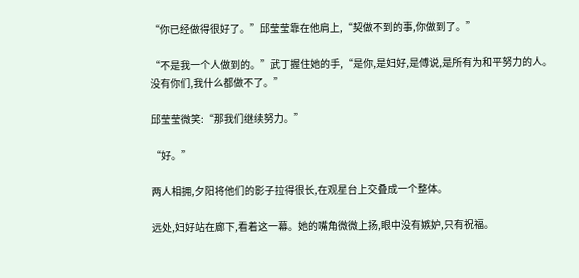“你已经做得很好了。”邱莹莹靠在他肩上,“契做不到的事,你做到了。”

“不是我一个人做到的。”武丁握住她的手,“是你,是妇好,是傅说,是所有为和平努力的人。没有你们,我什么都做不了。”

邱莹莹微笑:“那我们继续努力。”

“好。”

两人相拥,夕阳将他们的影子拉得很长,在观星台上交叠成一个整体。

远处,妇好站在廊下,看着这一幕。她的嘴角微微上扬,眼中没有嫉妒,只有祝福。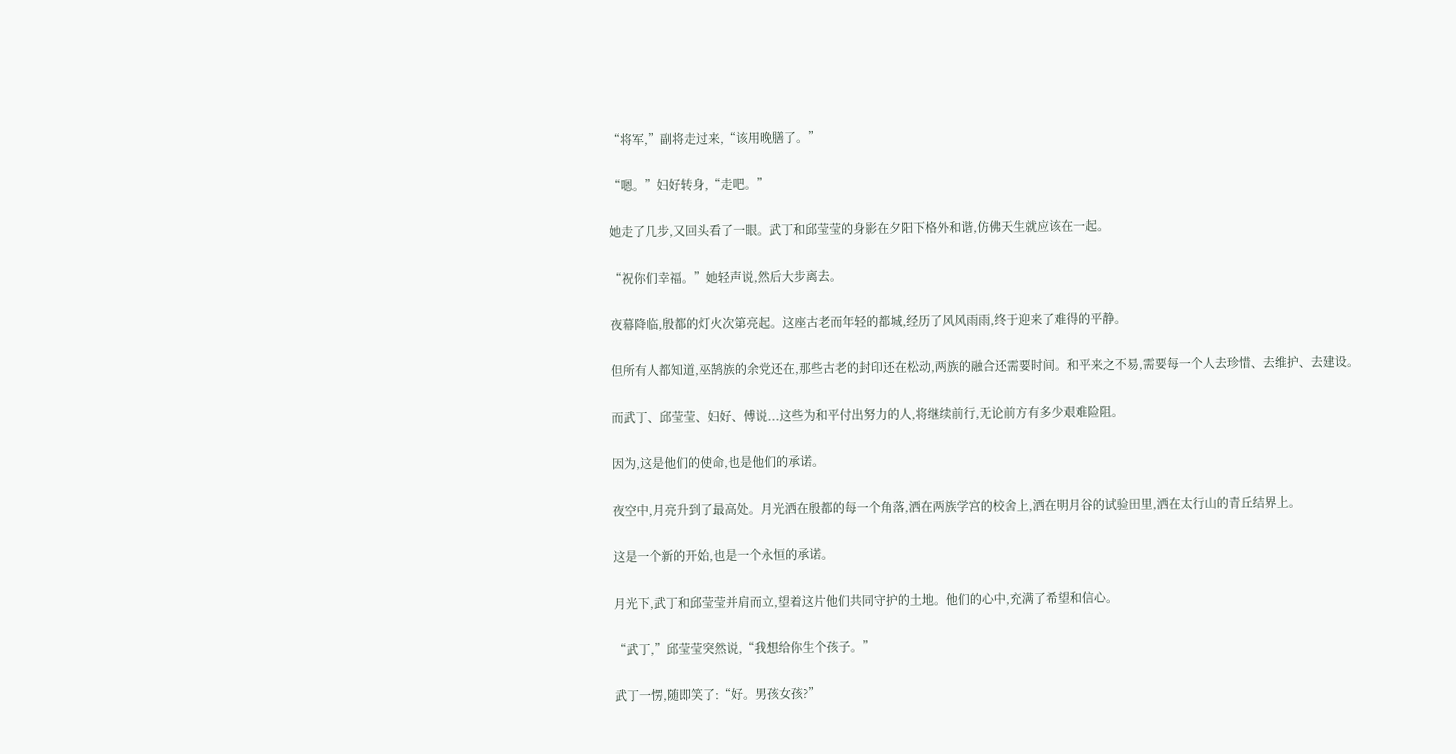“将军,”副将走过来,“该用晚膳了。”

“嗯。”妇好转身,“走吧。”

她走了几步,又回头看了一眼。武丁和邱莹莹的身影在夕阳下格外和谐,仿佛天生就应该在一起。

“祝你们幸福。”她轻声说,然后大步离去。

夜幕降临,殷都的灯火次第亮起。这座古老而年轻的都城,经历了风风雨雨,终于迎来了难得的平静。

但所有人都知道,巫鹄族的余党还在,那些古老的封印还在松动,两族的融合还需要时间。和平来之不易,需要每一个人去珍惜、去维护、去建设。

而武丁、邱莹莹、妇好、傅说...这些为和平付出努力的人,将继续前行,无论前方有多少艰难险阻。

因为,这是他们的使命,也是他们的承诺。

夜空中,月亮升到了最高处。月光洒在殷都的每一个角落,洒在两族学宫的校舍上,洒在明月谷的试验田里,洒在太行山的青丘结界上。

这是一个新的开始,也是一个永恒的承诺。

月光下,武丁和邱莹莹并肩而立,望着这片他们共同守护的土地。他们的心中,充满了希望和信心。

“武丁,”邱莹莹突然说,“我想给你生个孩子。”

武丁一愣,随即笑了:“好。男孩女孩?”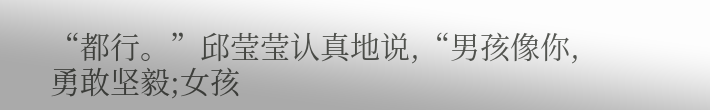“都行。”邱莹莹认真地说,“男孩像你,勇敢坚毅;女孩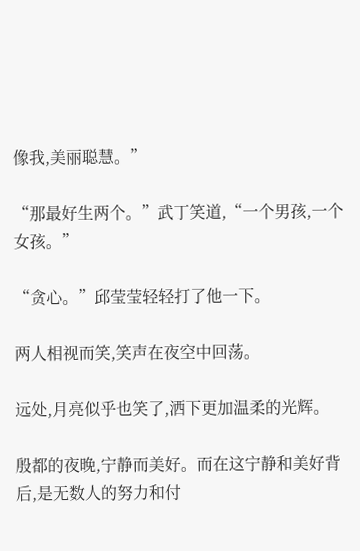像我,美丽聪慧。”

“那最好生两个。”武丁笑道,“一个男孩,一个女孩。”

“贪心。”邱莹莹轻轻打了他一下。

两人相视而笑,笑声在夜空中回荡。

远处,月亮似乎也笑了,洒下更加温柔的光辉。

殷都的夜晚,宁静而美好。而在这宁静和美好背后,是无数人的努力和付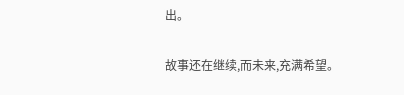出。

故事还在继续,而未来,充满希望。